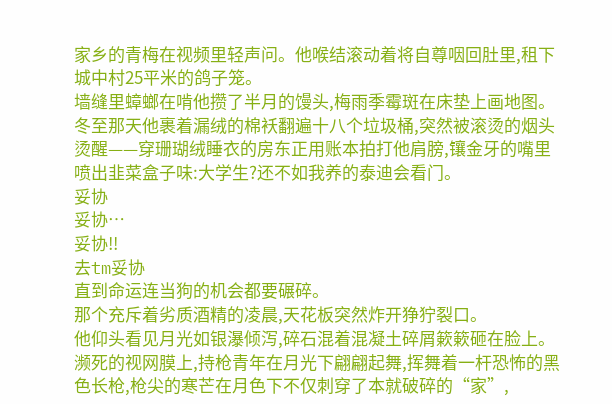家乡的青梅在视频里轻声问。他喉结滚动着将自尊咽回肚里,租下城中村25平米的鸽子笼。
墙缝里蟑螂在啃他攒了半月的馒头,梅雨季霉斑在床垫上画地图。
冬至那天他裹着漏绒的棉袄翻遍十八个垃圾桶,突然被滚烫的烟头烫醒——穿珊瑚绒睡衣的房东正用账本拍打他肩膀,镶金牙的嘴里喷出韭菜盒子味:大学生?还不如我养的泰迪会看门。
妥协
妥协…
妥协!!
去tm妥协
直到命运连当狗的机会都要碾碎。
那个充斥着劣质酒精的凌晨,天花板突然炸开狰狞裂口。
他仰头看见月光如银瀑倾泻,碎石混着混凝土碎屑簌簌砸在脸上。
濒死的视网膜上,持枪青年在月光下翩翩起舞,挥舞着一杆恐怖的黑色长枪,枪尖的寒芒在月色下不仅刺穿了本就破碎的“家”,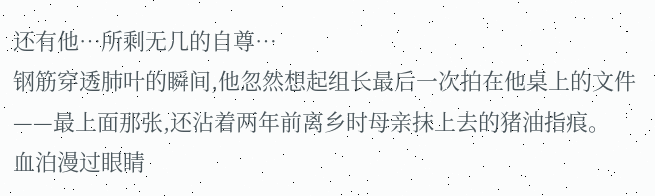还有他…所剩无几的自尊…
钢筋穿透肺叶的瞬间,他忽然想起组长最后一次拍在他桌上的文件——最上面那张,还沾着两年前离乡时母亲抹上去的猪油指痕。
血泊漫过眼睛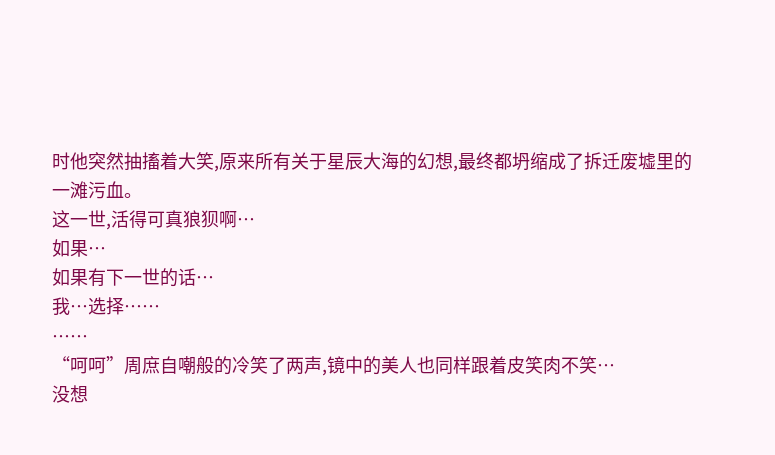时他突然抽搐着大笑,原来所有关于星辰大海的幻想,最终都坍缩成了拆迁废墟里的一滩污血。
这一世,活得可真狼狈啊…
如果…
如果有下一世的话…
我…选择……
……
“呵呵”周庶自嘲般的冷笑了两声,镜中的美人也同样跟着皮笑肉不笑…
没想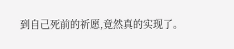到自己死前的祈愿,竟然真的实现了。